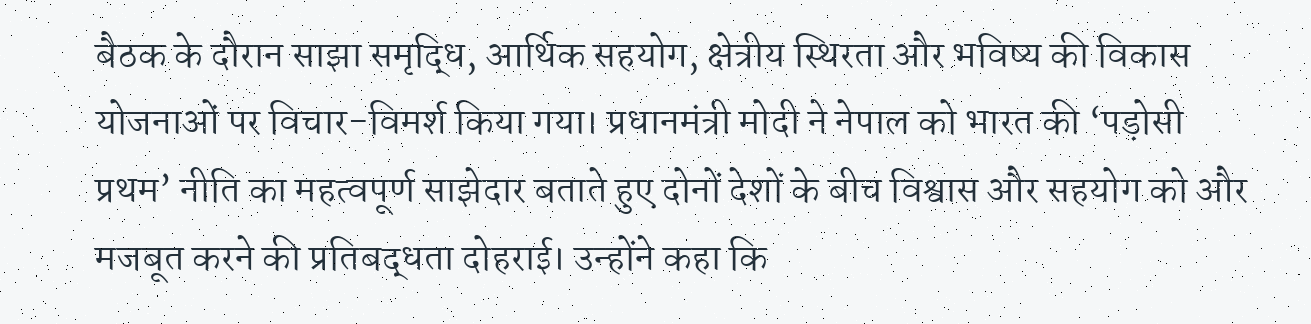बैठक के दौरान साझा समृद्धि, आर्थिक सहयोग, क्षेत्रीय स्थिरता और भविष्य की विकास योजनाओं पर विचार-विमर्श किया गया। प्रधानमंत्री मोदी ने नेपाल को भारत की ‘पड़ोसी प्रथम’ नीति का महत्वपूर्ण साझेदार बताते हुए दोनों देशों के बीच विश्वास और सहयोग को और मजबूत करने की प्रतिबद्धता दोहराई। उन्होंने कहा कि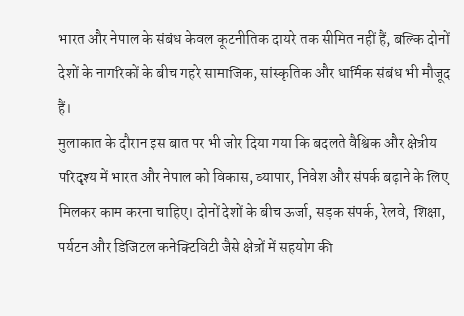भारत और नेपाल के संबंध केवल कूटनीतिक दायरे तक सीमित नहीं हैं, बल्कि दोनों देशों के नागरिकों के बीच गहरे सामाजिक, सांस्कृतिक और धार्मिक संबंध भी मौजूद हैं।
मुलाकात के दौरान इस बात पर भी जोर दिया गया कि बदलते वैश्विक और क्षेत्रीय परिदृश्य में भारत और नेपाल को विकास, व्यापार, निवेश और संपर्क बढ़ाने के लिए मिलकर काम करना चाहिए। दोनों देशों के बीच ऊर्जा, सड़क संपर्क, रेलवे, शिक्षा, पर्यटन और डिजिटल कनेक्टिविटी जैसे क्षेत्रों में सहयोग की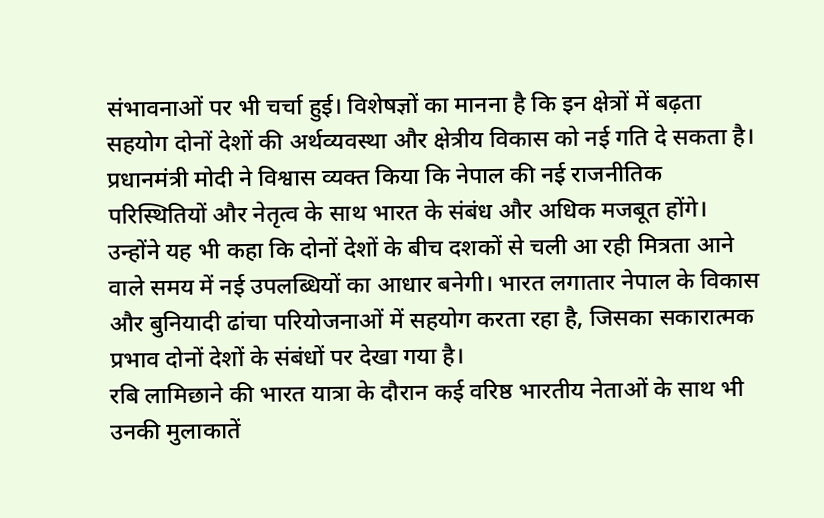संभावनाओं पर भी चर्चा हुई। विशेषज्ञों का मानना है कि इन क्षेत्रों में बढ़ता सहयोग दोनों देशों की अर्थव्यवस्था और क्षेत्रीय विकास को नई गति दे सकता है।
प्रधानमंत्री मोदी ने विश्वास व्यक्त किया कि नेपाल की नई राजनीतिक परिस्थितियों और नेतृत्व के साथ भारत के संबंध और अधिक मजबूत होंगे। उन्होंने यह भी कहा कि दोनों देशों के बीच दशकों से चली आ रही मित्रता आने वाले समय में नई उपलब्धियों का आधार बनेगी। भारत लगातार नेपाल के विकास और बुनियादी ढांचा परियोजनाओं में सहयोग करता रहा है, जिसका सकारात्मक प्रभाव दोनों देशों के संबंधों पर देखा गया है।
रबि लामिछाने की भारत यात्रा के दौरान कई वरिष्ठ भारतीय नेताओं के साथ भी उनकी मुलाकातें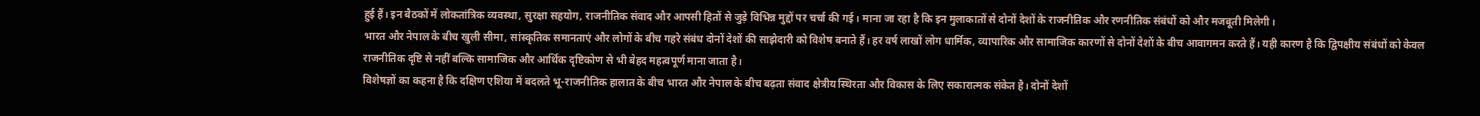हुई हैं। इन बैठकों में लोकतांत्रिक व्यवस्था, सुरक्षा सहयोग, राजनीतिक संवाद और आपसी हितों से जुड़े विभिन्न मुद्दों पर चर्चा की गई। माना जा रहा है कि इन मुलाकातों से दोनों देशों के राजनीतिक और रणनीतिक संबंधों को और मजबूती मिलेगी।
भारत और नेपाल के बीच खुली सीमा, सांस्कृतिक समानताएं और लोगों के बीच गहरे संबंध दोनों देशों की साझेदारी को विशेष बनाते हैं। हर वर्ष लाखों लोग धार्मिक, व्यापारिक और सामाजिक कारणों से दोनों देशों के बीच आवागमन करते हैं। यही कारण है कि द्विपक्षीय संबंधों को केवल राजनीतिक दृष्टि से नहीं बल्कि सामाजिक और आर्थिक दृष्टिकोण से भी बेहद महत्वपूर्ण माना जाता है।
विशेषज्ञों का कहना है कि दक्षिण एशिया में बदलते भू-राजनीतिक हालात के बीच भारत और नेपाल के बीच बढ़ता संवाद क्षेत्रीय स्थिरता और विकास के लिए सकारात्मक संकेत है। दोनों देशों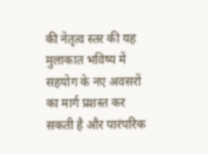की नेतृत्व स्तर की यह मुलाकात भविष्य में सहयोग के नए अवसरों का मार्ग प्रशस्त कर सकती है और पारंपरिक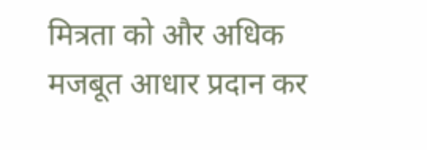मित्रता को और अधिक मजबूत आधार प्रदान कर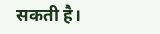सकती है।